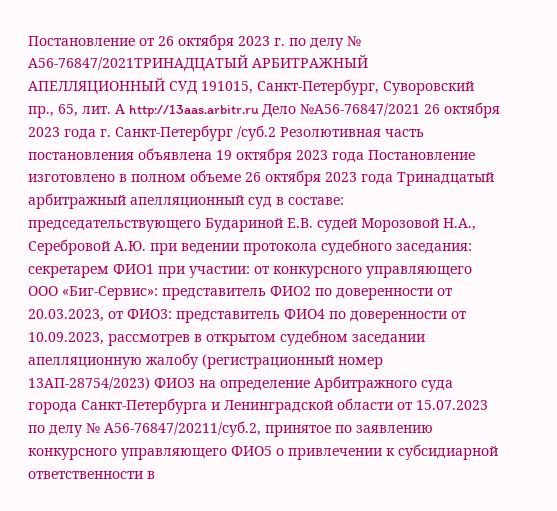Постановление от 26 октября 2023 г. по делу № А56-76847/2021ТРИНАДЦАТЫЙ АРБИТРАЖНЫЙ АПЕЛЛЯЦИОННЫЙ СУД 191015, Санкт-Петербург, Суворовский пр., 65, лит. А http://13aas.arbitr.ru Дело №А56-76847/2021 26 октября 2023 года г. Санкт-Петербург /суб.2 Резолютивная часть постановления объявлена 19 октября 2023 года Постановление изготовлено в полном объеме 26 октября 2023 года Тринадцатый арбитражный апелляционный суд в составе: председательствующего Будариной Е.В. судей Морозовой Н.А., Серебровой А.Ю. при ведении протокола судебного заседания: секретарем ФИО1 при участии: от конкурсного управляющего ООО «Биг-Сервис»: представитель ФИО2 по доверенности от 20.03.2023, от ФИО3: представитель ФИО4 по доверенности от 10.09.2023, рассмотрев в открытом судебном заседании апелляционную жалобу (регистрационный номер 13АП-28754/2023) ФИО3 на определение Арбитражного суда города Санкт-Петербурга и Ленинградской области от 15.07.2023 по делу № А56-76847/20211/суб.2, принятое по заявлению конкурсного управляющего ФИО5 о привлечении к субсидиарной ответственности в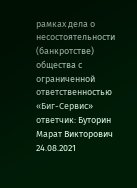рамках дела о несостоятельности (банкротстве) общества с ограниченной ответственностью «Биг-Сервис» ответчик: Буторин Марат Викторович 24.08.2021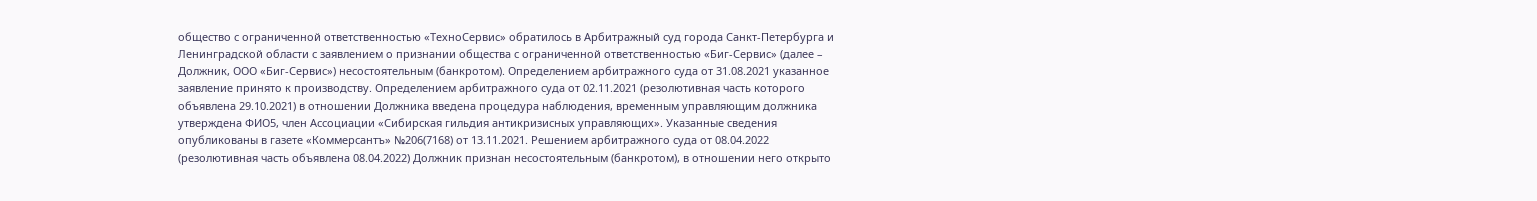общество с ограниченной ответственностью «ТехноСервис» обратилось в Арбитражный суд города Санкт-Петербурга и Ленинградской области с заявлением о признании общества с ограниченной ответственностью «Биг-Сервис» (далее – Должник, ООО «Биг-Сервис») несостоятельным (банкротом). Определением арбитражного суда от 31.08.2021 указанное заявление принято к производству. Определением арбитражного суда от 02.11.2021 (резолютивная часть которого объявлена 29.10.2021) в отношении Должника введена процедура наблюдения, временным управляющим должника утверждена ФИО5, член Ассоциации «Сибирская гильдия антикризисных управляющих». Указанные сведения опубликованы в газете «Коммерсантъ» №206(7168) от 13.11.2021. Решением арбитражного суда от 08.04.2022 (резолютивная часть объявлена 08.04.2022) Должник признан несостоятельным (банкротом), в отношении него открыто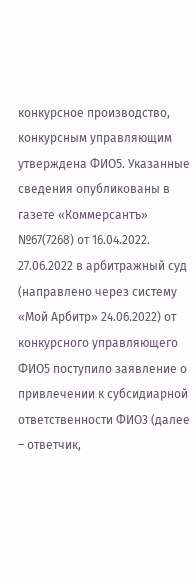конкурсное производство, конкурсным управляющим утверждена ФИО5. Указанные сведения опубликованы в газете «Коммерсантъ» №67(7268) от 16.04.2022. 27.06.2022 в арбитражный суд (направлено через систему «Мой Арбитр» 24.06.2022) от конкурсного управляющего ФИО5 поступило заявление о привлечении к субсидиарной ответственности ФИО3 (далее – ответчик,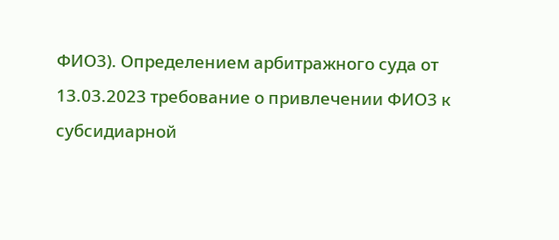ФИО3). Определением арбитражного суда от 13.03.2023 требование о привлечении ФИО3 к субсидиарной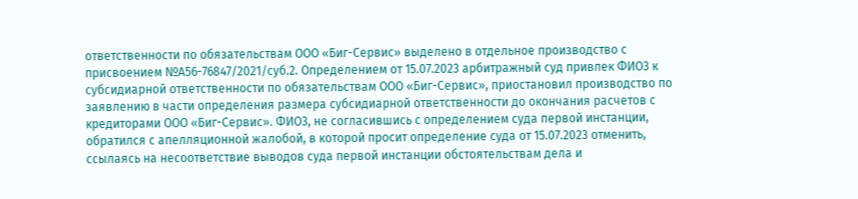ответственности по обязательствам ООО «Биг-Сервис» выделено в отдельное производство с присвоением №А56-76847/2021/суб.2. Определением от 15.07.2023 арбитражный суд привлек ФИО3 к субсидиарной ответственности по обязательствам ООО «Биг-Сервис», приостановил производство по заявлению в части определения размера субсидиарной ответственности до окончания расчетов с кредиторами ООО «Биг-Сервис». ФИО3, не согласившись с определением суда первой инстанции, обратился с апелляционной жалобой, в которой просит определение суда от 15.07.2023 отменить, ссылаясь на несоответствие выводов суда первой инстанции обстоятельствам дела и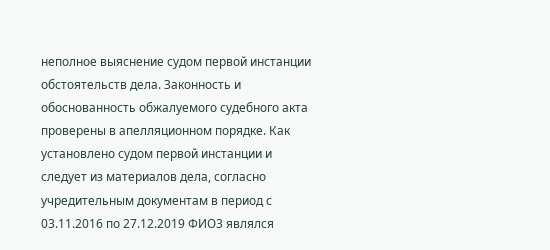неполное выяснение судом первой инстанции обстоятельств дела. Законность и обоснованность обжалуемого судебного акта проверены в апелляционном порядке. Как установлено судом первой инстанции и следует из материалов дела, согласно учредительным документам в период с 03.11.2016 по 27.12.2019 ФИО3 являлся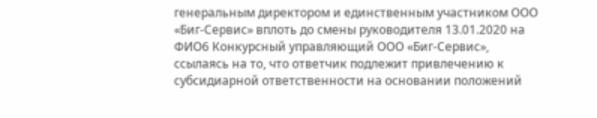генеральным директором и единственным участником ООО «Биг-Сервис» вплоть до смены руководителя 13.01.2020 на ФИО6 Конкурсный управляющий ООО «Биг-Сервис», ссылаясь на то, что ответчик подлежит привлечению к субсидиарной ответственности на основании положений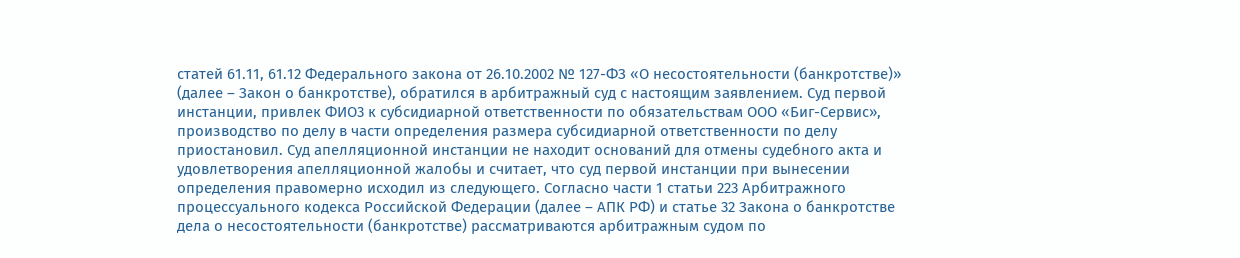статей 61.11, 61.12 Федерального закона от 26.10.2002 № 127-ФЗ «О несостоятельности (банкротстве)» (далее – Закон о банкротстве), обратился в арбитражный суд с настоящим заявлением. Суд первой инстанции, привлек ФИО3 к субсидиарной ответственности по обязательствам ООО «Биг-Сервис», производство по делу в части определения размера субсидиарной ответственности по делу приостановил. Суд апелляционной инстанции не находит оснований для отмены судебного акта и удовлетворения апелляционной жалобы и считает, что суд первой инстанции при вынесении определения правомерно исходил из следующего. Согласно части 1 статьи 223 Арбитражного процессуального кодекса Российской Федерации (далее – АПК РФ) и статье 32 Закона о банкротстве дела о несостоятельности (банкротстве) рассматриваются арбитражным судом по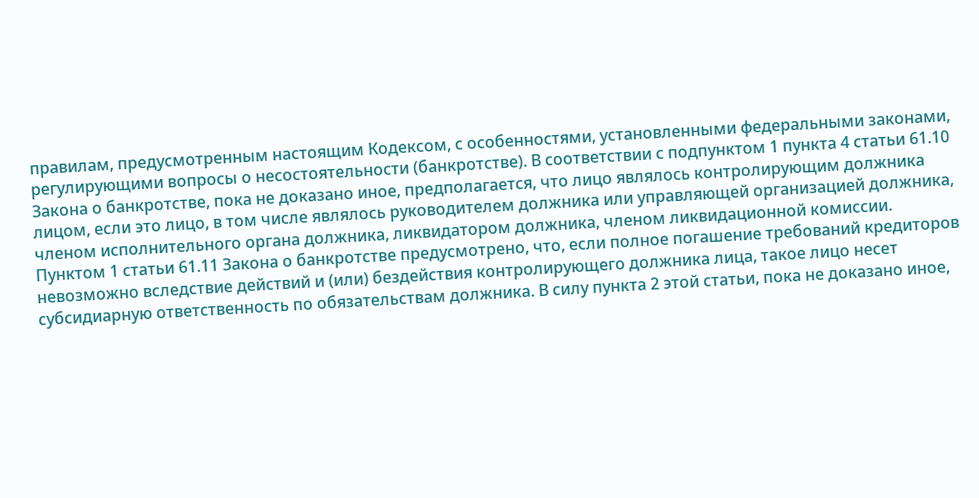правилам, предусмотренным настоящим Кодексом, с особенностями, установленными федеральными законами, регулирующими вопросы о несостоятельности (банкротстве). В соответствии с подпунктом 1 пункта 4 статьи 61.10 Закона о банкротстве, пока не доказано иное, предполагается, что лицо являлось контролирующим должника лицом, если это лицо, в том числе являлось руководителем должника или управляющей организацией должника, членом исполнительного органа должника, ликвидатором должника, членом ликвидационной комиссии. Пунктом 1 статьи 61.11 Закона о банкротстве предусмотрено, что, если полное погашение требований кредиторов невозможно вследствие действий и (или) бездействия контролирующего должника лица, такое лицо несет субсидиарную ответственность по обязательствам должника. В силу пункта 2 этой статьи, пока не доказано иное,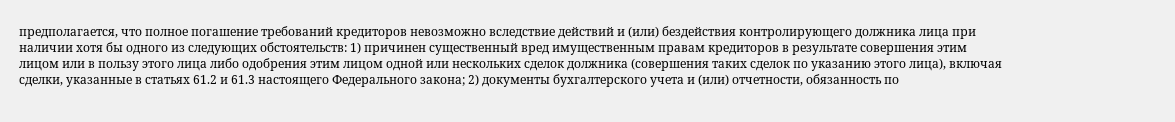предполагается, что полное погашение требований кредиторов невозможно вследствие действий и (или) бездействия контролирующего должника лица при наличии хотя бы одного из следующих обстоятельств: 1) причинен существенный вред имущественным правам кредиторов в результате совершения этим лицом или в пользу этого лица либо одобрения этим лицом одной или нескольких сделок должника (совершения таких сделок по указанию этого лица), включая сделки, указанные в статьях 61.2 и 61.3 настоящего Федерального закона; 2) документы бухгалтерского учета и (или) отчетности, обязанность по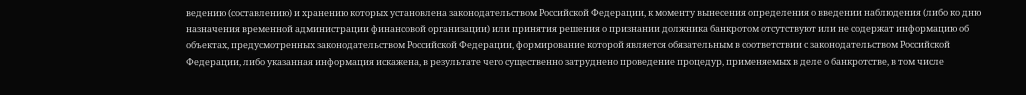ведению (составлению) и хранению которых установлена законодательством Российской Федерации, к моменту вынесения определения о введении наблюдения (либо ко дню назначения временной администрации финансовой организации) или принятия решения о признании должника банкротом отсутствуют или не содержат информацию об объектах, предусмотренных законодательством Российской Федерации, формирование которой является обязательным в соответствии с законодательством Российской Федерации, либо указанная информация искажена, в результате чего существенно затруднено проведение процедур, применяемых в деле о банкротстве, в том числе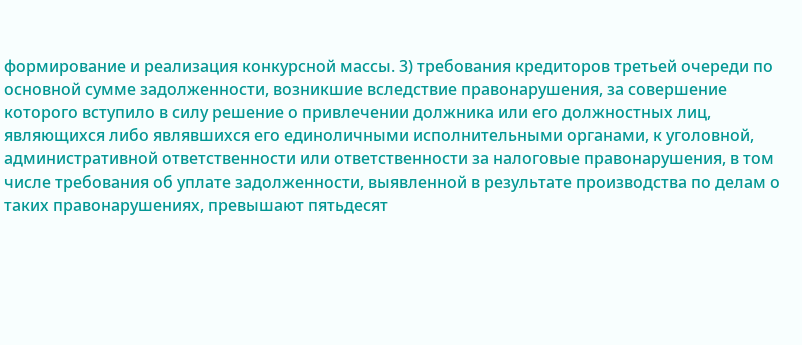формирование и реализация конкурсной массы. 3) требования кредиторов третьей очереди по основной сумме задолженности, возникшие вследствие правонарушения, за совершение которого вступило в силу решение о привлечении должника или его должностных лиц, являющихся либо являвшихся его единоличными исполнительными органами, к уголовной, административной ответственности или ответственности за налоговые правонарушения, в том числе требования об уплате задолженности, выявленной в результате производства по делам о таких правонарушениях, превышают пятьдесят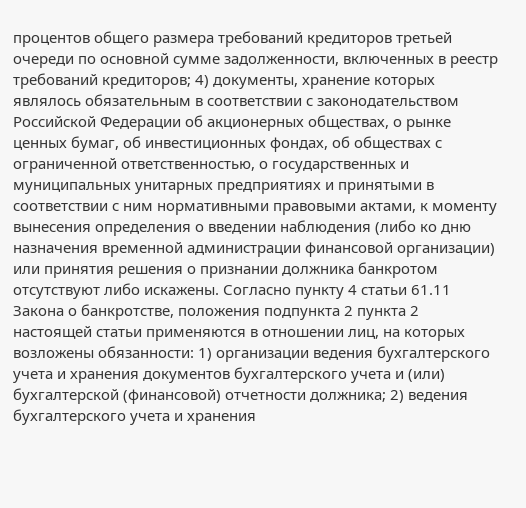процентов общего размера требований кредиторов третьей очереди по основной сумме задолженности, включенных в реестр требований кредиторов; 4) документы, хранение которых являлось обязательным в соответствии с законодательством Российской Федерации об акционерных обществах, о рынке ценных бумаг, об инвестиционных фондах, об обществах с ограниченной ответственностью, о государственных и муниципальных унитарных предприятиях и принятыми в соответствии с ним нормативными правовыми актами, к моменту вынесения определения о введении наблюдения (либо ко дню назначения временной администрации финансовой организации) или принятия решения о признании должника банкротом отсутствуют либо искажены. Согласно пункту 4 статьи 61.11 Закона о банкротстве, положения подпункта 2 пункта 2 настоящей статьи применяются в отношении лиц, на которых возложены обязанности: 1) организации ведения бухгалтерского учета и хранения документов бухгалтерского учета и (или) бухгалтерской (финансовой) отчетности должника; 2) ведения бухгалтерского учета и хранения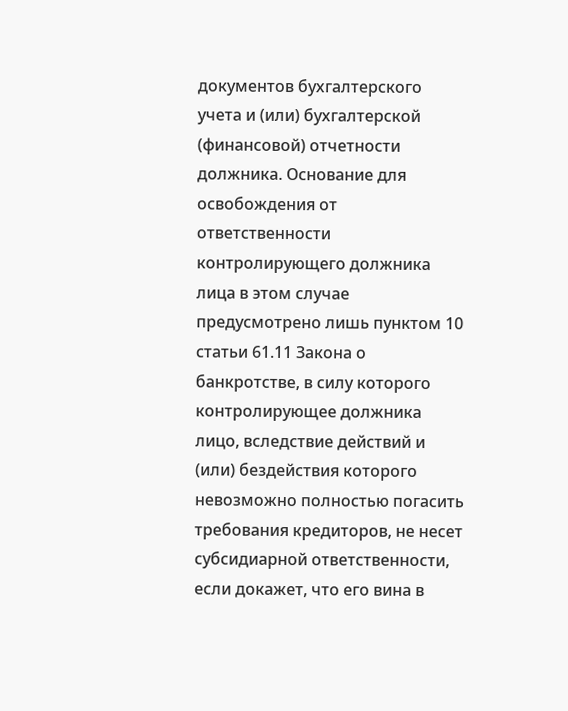документов бухгалтерского учета и (или) бухгалтерской (финансовой) отчетности должника. Основание для освобождения от ответственности контролирующего должника лица в этом случае предусмотрено лишь пунктом 10 статьи 61.11 Закона о банкротстве, в силу которого контролирующее должника лицо, вследствие действий и (или) бездействия которого невозможно полностью погасить требования кредиторов, не несет субсидиарной ответственности, если докажет, что его вина в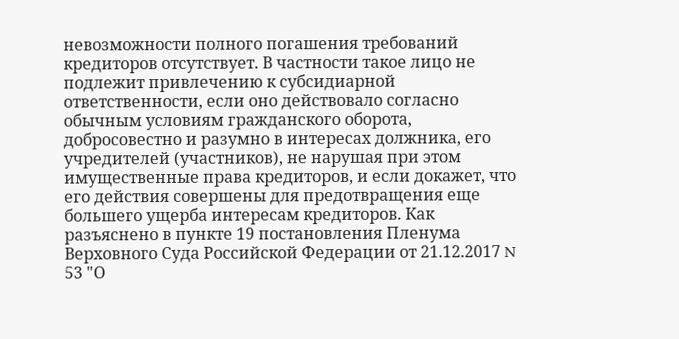невозможности полного погашения требований кредиторов отсутствует. В частности такое лицо не подлежит привлечению к субсидиарной ответственности, если оно действовало согласно обычным условиям гражданского оборота, добросовестно и разумно в интересах должника, его учредителей (участников), не нарушая при этом имущественные права кредиторов, и если докажет, что его действия совершены для предотвращения еще большего ущерба интересам кредиторов. Как разъяснено в пункте 19 постановления Пленума Верховного Суда Российской Федерации от 21.12.2017 N 53 "О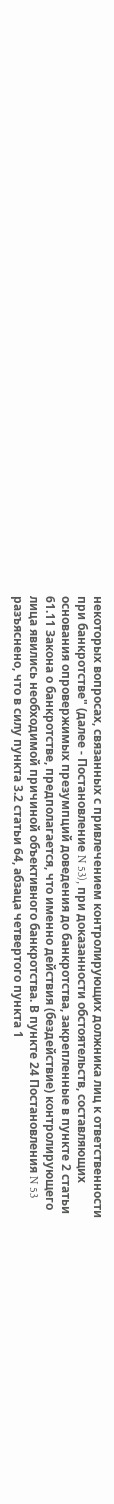некоторых вопросах, связанных с привлечением контролирующих должника лиц к ответственности при банкротстве" (далее - Постановление N 53), при доказанности обстоятельств, составляющих основания опровержимых презумпций доведения до банкротства, закрепленные в пункте 2 статьи 61.11 Закона о банкротстве, предполагается, что именно действия (бездействие) контролирующего лица явились необходимой причиной объективного банкротства. В пункте 24 Постановления N 53 разъяснено, что в силу пункта 3.2 статьи 64, абзаца четвертого пункта 1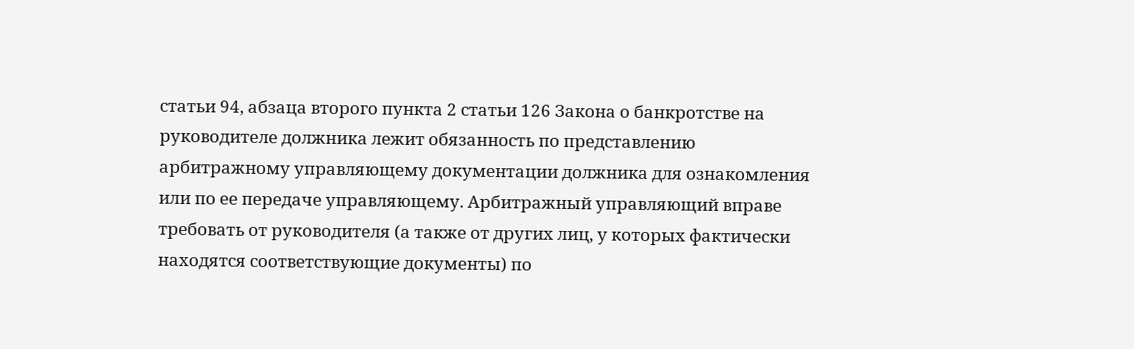статьи 94, абзаца второго пункта 2 статьи 126 Закона о банкротстве на руководителе должника лежит обязанность по представлению арбитражному управляющему документации должника для ознакомления или по ее передаче управляющему. Арбитражный управляющий вправе требовать от руководителя (а также от других лиц, у которых фактически находятся соответствующие документы) по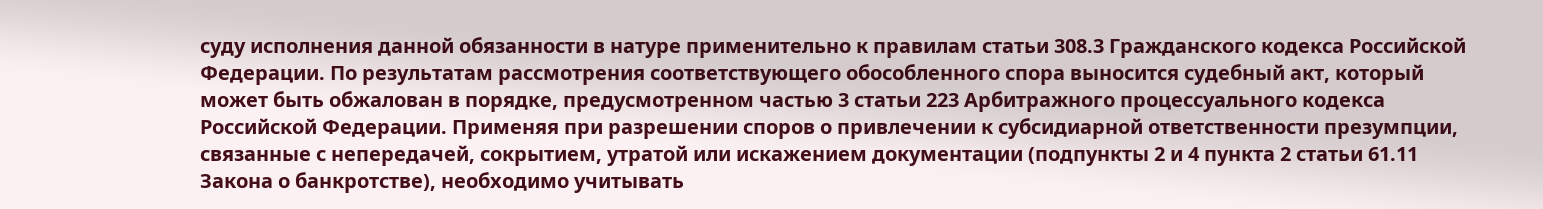суду исполнения данной обязанности в натуре применительно к правилам статьи 308.3 Гражданского кодекса Российской Федерации. По результатам рассмотрения соответствующего обособленного спора выносится судебный акт, который может быть обжалован в порядке, предусмотренном частью 3 статьи 223 Арбитражного процессуального кодекса Российской Федерации. Применяя при разрешении споров о привлечении к субсидиарной ответственности презумпции, связанные с непередачей, сокрытием, утратой или искажением документации (подпункты 2 и 4 пункта 2 статьи 61.11 Закона о банкротстве), необходимо учитывать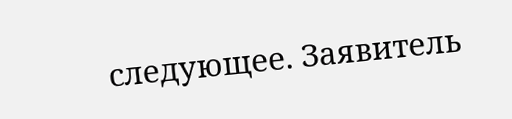следующее. Заявитель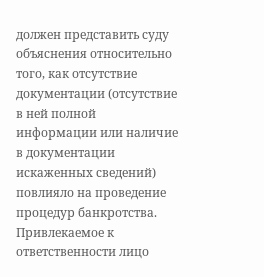должен представить суду объяснения относительно того, как отсутствие документации (отсутствие в ней полной информации или наличие в документации искаженных сведений) повлияло на проведение процедур банкротства. Привлекаемое к ответственности лицо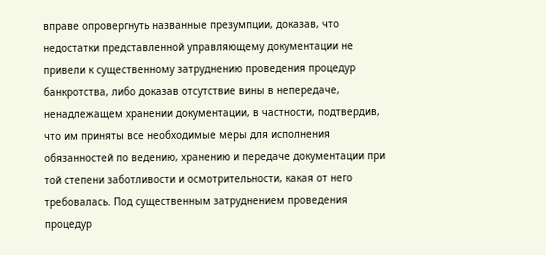вправе опровергнуть названные презумпции, доказав, что недостатки представленной управляющему документации не привели к существенному затруднению проведения процедур банкротства, либо доказав отсутствие вины в непередаче, ненадлежащем хранении документации, в частности, подтвердив, что им приняты все необходимые меры для исполнения обязанностей по ведению, хранению и передаче документации при той степени заботливости и осмотрительности, какая от него требовалась. Под существенным затруднением проведения процедур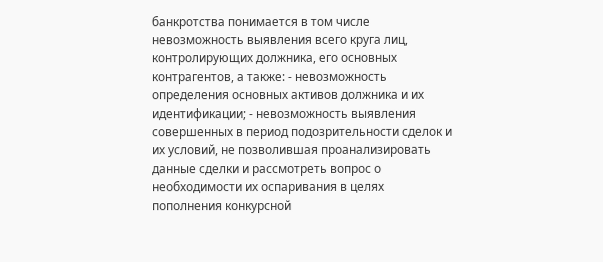банкротства понимается в том числе невозможность выявления всего круга лиц, контролирующих должника, его основных контрагентов, а также: - невозможность определения основных активов должника и их идентификации; - невозможность выявления совершенных в период подозрительности сделок и их условий, не позволившая проанализировать данные сделки и рассмотреть вопрос о необходимости их оспаривания в целях пополнения конкурсной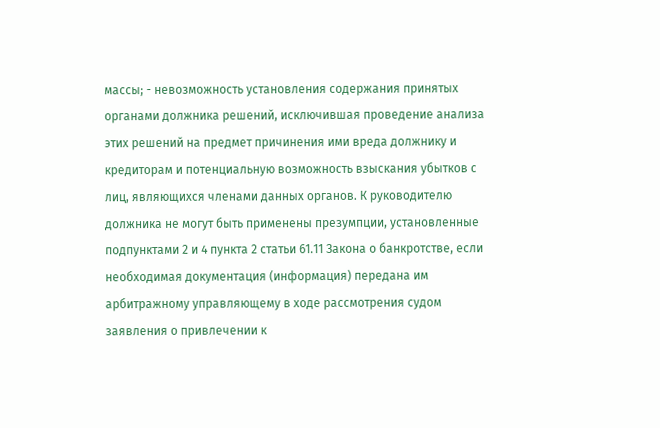массы; - невозможность установления содержания принятых органами должника решений, исключившая проведение анализа этих решений на предмет причинения ими вреда должнику и кредиторам и потенциальную возможность взыскания убытков с лиц, являющихся членами данных органов. К руководителю должника не могут быть применены презумпции, установленные подпунктами 2 и 4 пункта 2 статьи 61.11 Закона о банкротстве, если необходимая документация (информация) передана им арбитражному управляющему в ходе рассмотрения судом заявления о привлечении к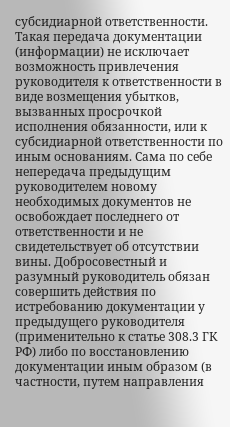субсидиарной ответственности. Такая передача документации (информации) не исключает возможность привлечения руководителя к ответственности в виде возмещения убытков, вызванных просрочкой исполнения обязанности, или к субсидиарной ответственности по иным основаниям. Сама по себе непередача предыдущим руководителем новому необходимых документов не освобождает последнего от ответственности и не свидетельствует об отсутствии вины. Добросовестный и разумный руководитель обязан совершить действия по истребованию документации у предыдущего руководителя (применительно к статье 308.3 ГК РФ) либо по восстановлению документации иным образом (в частности, путем направления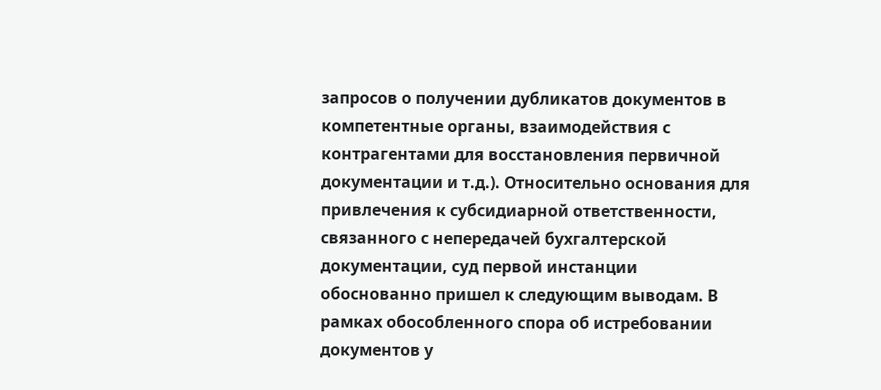запросов о получении дубликатов документов в компетентные органы, взаимодействия с контрагентами для восстановления первичной документации и т.д.). Относительно основания для привлечения к субсидиарной ответственности, связанного с непередачей бухгалтерской документации, суд первой инстанции обоснованно пришел к следующим выводам. В рамках обособленного спора об истребовании документов у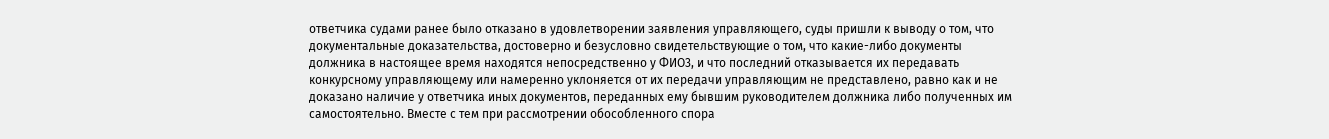ответчика судами ранее было отказано в удовлетворении заявления управляющего, суды пришли к выводу о том, что документальные доказательства, достоверно и безусловно свидетельствующие о том, что какие-либо документы должника в настоящее время находятся непосредственно у ФИО3, и что последний отказывается их передавать конкурсному управляющему или намеренно уклоняется от их передачи управляющим не представлено, равно как и не доказано наличие у ответчика иных документов, переданных ему бывшим руководителем должника либо полученных им самостоятельно. Вместе с тем при рассмотрении обособленного спора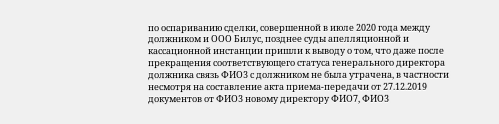по оспариванию сделки, совершенной в июле 2020 года между должником и ООО Билус, позднее суды апелляционной и кассационной инстанции пришли к выводу о том, что даже после прекращения соответствующего статуса генерального директора должника связь ФИО3 с должником не была утрачена, в частности несмотря на составление акта приема-передачи от 27.12.2019 документов от ФИО3 новому директору ФИО7, ФИО3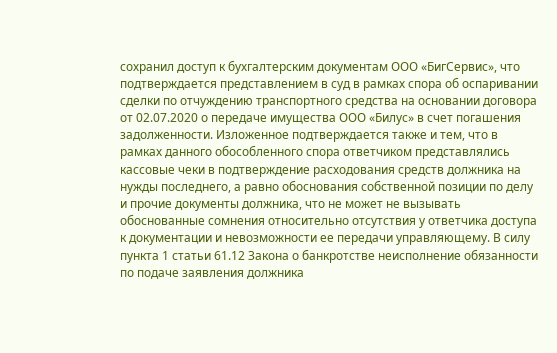сохранил доступ к бухгалтерским документам ООО «БигСервис», что подтверждается представлением в суд в рамках спора об оспаривании сделки по отчуждению транспортного средства на основании договора от 02.07.2020 о передаче имущества ООО «Билус» в счет погашения задолженности. Изложенное подтверждается также и тем, что в рамках данного обособленного спора ответчиком представлялись кассовые чеки в подтверждение расходования средств должника на нужды последнего, а равно обоснования собственной позиции по делу и прочие документы должника, что не может не вызывать обоснованные сомнения относительно отсутствия у ответчика доступа к документации и невозможности ее передачи управляющему. В силу пункта 1 статьи 61.12 Закона о банкротстве неисполнение обязанности по подаче заявления должника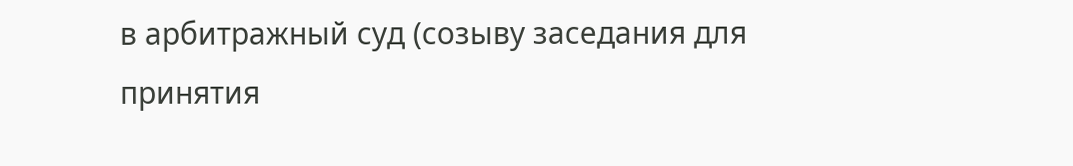в арбитражный суд (созыву заседания для принятия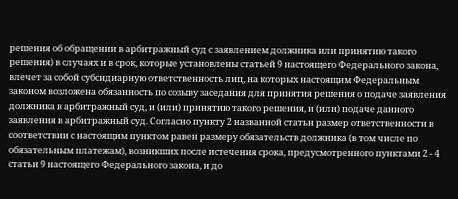решения об обращении в арбитражный суд с заявлением должника или принятию такого решения) в случаях и в срок, которые установлены статьей 9 настоящего Федерального закона, влечет за собой субсидиарную ответственность лиц, на которых настоящим Федеральным законом возложена обязанность по созыву заседания для принятия решения о подаче заявления должника в арбитражный суд, и (или) принятию такого решения, и (или) подаче данного заявления в арбитражный суд. Согласно пункту 2 названной статьи размер ответственности в соответствии с настоящим пунктом равен размеру обязательств должника (в том числе по обязательным платежам), возникших после истечения срока, предусмотренного пунктами 2 - 4 статьи 9 настоящего Федерального закона, и до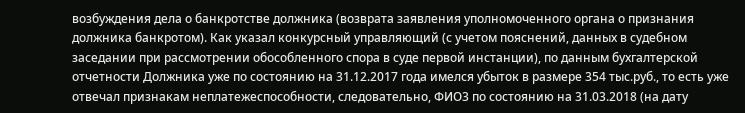возбуждения дела о банкротстве должника (возврата заявления уполномоченного органа о признания должника банкротом). Как указал конкурсный управляющий (с учетом пояснений, данных в судебном заседании при рассмотрении обособленного спора в суде первой инстанции), по данным бухгалтерской отчетности Должника уже по состоянию на 31.12.2017 года имелся убыток в размере 354 тыс.руб., то есть уже отвечал признакам неплатежеспособности, следовательно, ФИО3 по состоянию на 31.03.2018 (на дату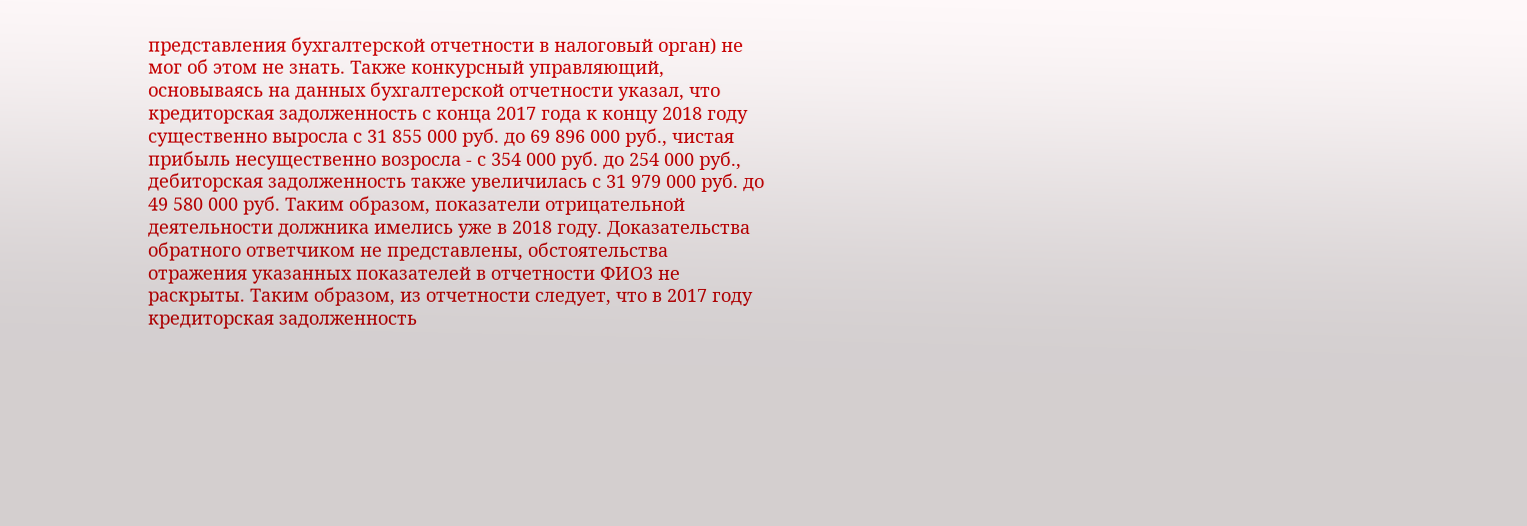представления бухгалтерской отчетности в налоговый орган) не мог об этом не знать. Также конкурсный управляющий, основываясь на данных бухгалтерской отчетности указал, что кредиторская задолженность с конца 2017 года к концу 2018 году существенно выросла с 31 855 000 руб. до 69 896 000 руб., чистая прибыль несущественно возросла - с 354 000 руб. до 254 000 руб., дебиторская задолженность также увеличилась с 31 979 000 руб. до 49 580 000 руб. Таким образом, показатели отрицательной деятельности должника имелись уже в 2018 году. Доказательства обратного ответчиком не представлены, обстоятельства отражения указанных показателей в отчетности ФИО3 не раскрыты. Таким образом, из отчетности следует, что в 2017 году кредиторская задолженность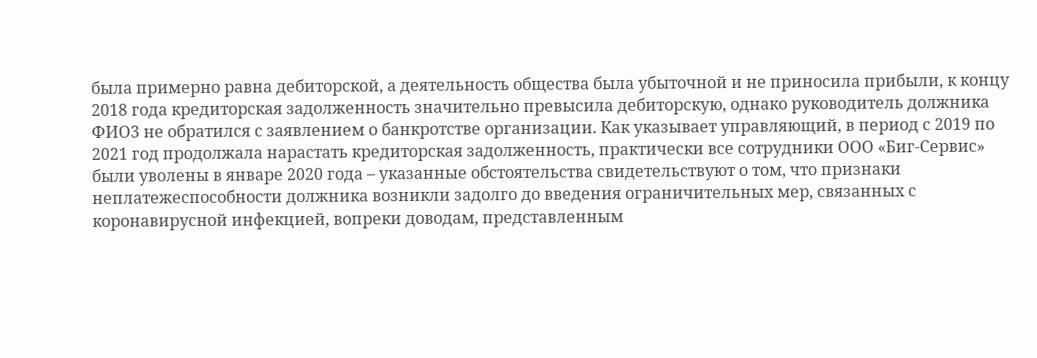была примерно равна дебиторской, а деятельность общества была убыточной и не приносила прибыли, к концу 2018 года кредиторская задолженность значительно превысила дебиторскую, однако руководитель должника ФИО3 не обратился с заявлением о банкротстве организации. Как указывает управляющий, в период с 2019 по 2021 год продолжала нарастать кредиторская задолженность, практически все сотрудники ООО «Биг-Сервис» были уволены в январе 2020 года – указанные обстоятельства свидетельствуют о том, что признаки неплатежеспособности должника возникли задолго до введения ограничительных мер, связанных с коронавирусной инфекцией, вопреки доводам, представленным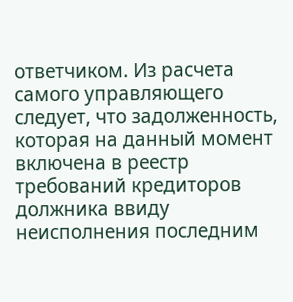ответчиком. Из расчета самого управляющего следует, что задолженность, которая на данный момент включена в реестр требований кредиторов должника ввиду неисполнения последним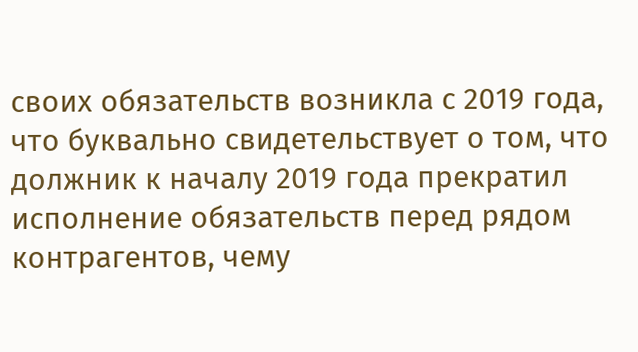своих обязательств возникла с 2019 года, что буквально свидетельствует о том, что должник к началу 2019 года прекратил исполнение обязательств перед рядом контрагентов, чему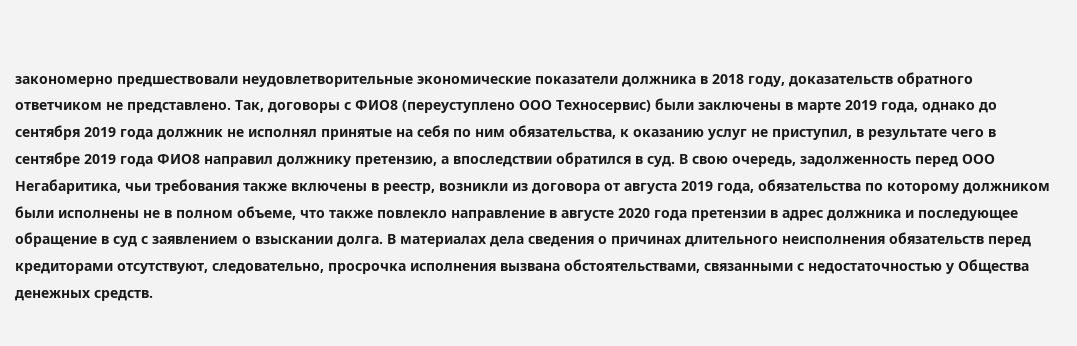закономерно предшествовали неудовлетворительные экономические показатели должника в 2018 году, доказательств обратного ответчиком не представлено. Так, договоры с ФИО8 (переуступлено ООО Техносервис) были заключены в марте 2019 года, однако до сентября 2019 года должник не исполнял принятые на себя по ним обязательства, к оказанию услуг не приступил, в результате чего в сентябре 2019 года ФИО8 направил должнику претензию, а впоследствии обратился в суд. В свою очередь, задолженность перед ООО Негабаритика, чьи требования также включены в реестр, возникли из договора от августа 2019 года, обязательства по которому должником были исполнены не в полном объеме, что также повлекло направление в августе 2020 года претензии в адрес должника и последующее обращение в суд с заявлением о взыскании долга. В материалах дела сведения о причинах длительного неисполнения обязательств перед кредиторами отсутствуют, следовательно, просрочка исполнения вызвана обстоятельствами, связанными с недостаточностью у Общества денежных средств.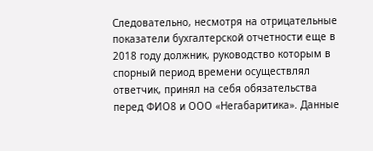Следовательно, несмотря на отрицательные показатели бухгалтерской отчетности еще в 2018 году должник, руководство которым в спорный период времени осуществлял ответчик, принял на себя обязательства перед ФИО8 и ООО «Негабаритика». Данные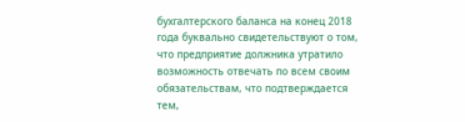бухгалтерского баланса на конец 2018 года буквально свидетельствуют о том, что предприятие должника утратило возможность отвечать по всем своим обязательствам, что подтверждается тем,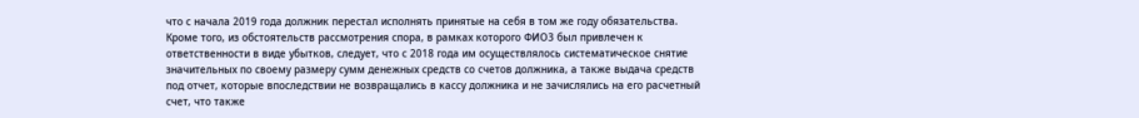что с начала 2019 года должник перестал исполнять принятые на себя в том же году обязательства. Кроме того, из обстоятельств рассмотрения спора, в рамках которого ФИО3 был привлечен к ответственности в виде убытков, следует, что с 2018 года им осуществлялось систематическое снятие значительных по своему размеру сумм денежных средств со счетов должника, а также выдача средств под отчет, которые впоследствии не возвращались в кассу должника и не зачислялись на его расчетный счет, что также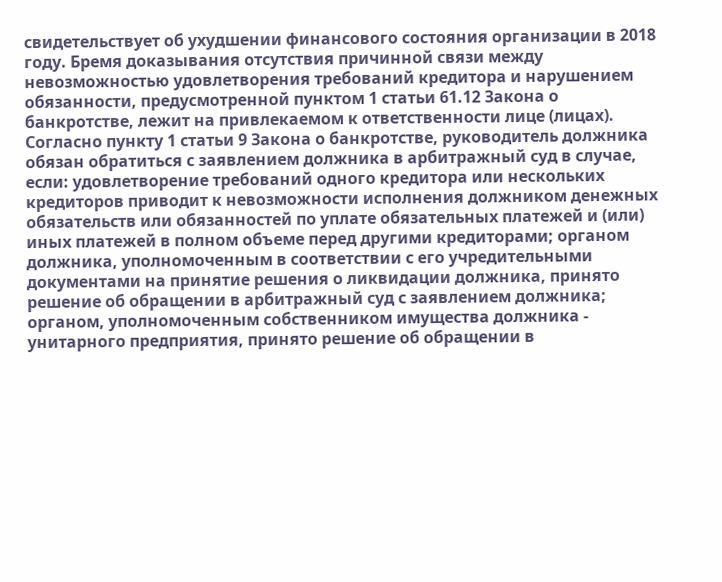свидетельствует об ухудшении финансового состояния организации в 2018 году. Бремя доказывания отсутствия причинной связи между невозможностью удовлетворения требований кредитора и нарушением обязанности, предусмотренной пунктом 1 статьи 61.12 Закона о банкротстве, лежит на привлекаемом к ответственности лице (лицах). Согласно пункту 1 статьи 9 Закона о банкротстве, руководитель должника обязан обратиться с заявлением должника в арбитражный суд в случае, если: удовлетворение требований одного кредитора или нескольких кредиторов приводит к невозможности исполнения должником денежных обязательств или обязанностей по уплате обязательных платежей и (или) иных платежей в полном объеме перед другими кредиторами; органом должника, уполномоченным в соответствии с его учредительными документами на принятие решения о ликвидации должника, принято решение об обращении в арбитражный суд с заявлением должника; органом, уполномоченным собственником имущества должника - унитарного предприятия, принято решение об обращении в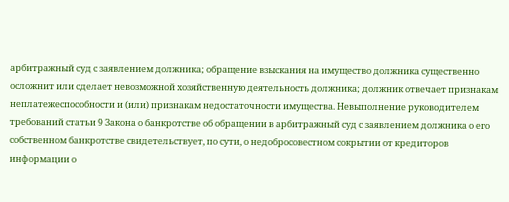арбитражный суд с заявлением должника; обращение взыскания на имущество должника существенно осложнит или сделает невозможной хозяйственную деятельность должника; должник отвечает признакам неплатежеспособности и (или) признакам недостаточности имущества. Невыполнение руководителем требований статьи 9 Закона о банкротстве об обращении в арбитражный суд с заявлением должника о его собственном банкротстве свидетельствует, по сути, о недобросовестном сокрытии от кредиторов информации о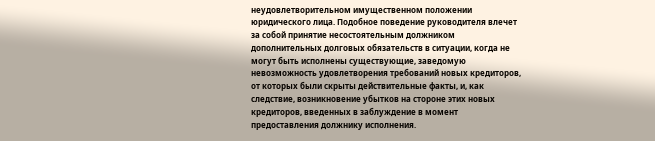неудовлетворительном имущественном положении юридического лица. Подобное поведение руководителя влечет за собой принятие несостоятельным должником дополнительных долговых обязательств в ситуации, когда не могут быть исполнены существующие, заведомую невозможность удовлетворения требований новых кредиторов, от которых были скрыты действительные факты, и, как следствие, возникновение убытков на стороне этих новых кредиторов, введенных в заблуждение в момент предоставления должнику исполнения.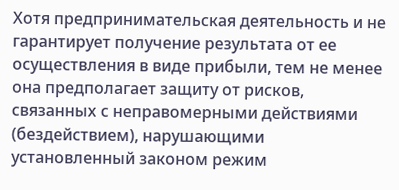Хотя предпринимательская деятельность и не гарантирует получение результата от ее осуществления в виде прибыли, тем не менее она предполагает защиту от рисков, связанных с неправомерными действиями (бездействием), нарушающими установленный законом режим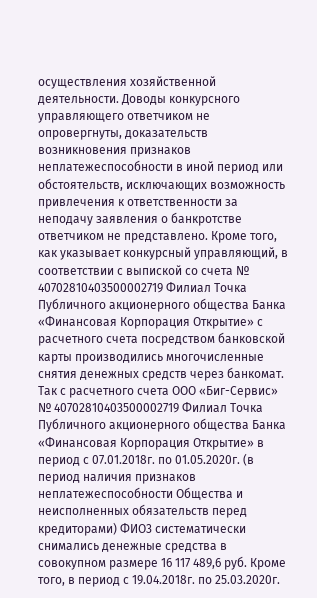осуществления хозяйственной деятельности. Доводы конкурсного управляющего ответчиком не опровергнуты, доказательств возникновения признаков неплатежеспособности в иной период или обстоятельств, исключающих возможность привлечения к ответственности за неподачу заявления о банкротстве ответчиком не представлено. Кроме того, как указывает конкурсный управляющий, в соответствии с выпиской со счета № 40702810403500002719 Филиал Точка Публичного акционерного общества Банка «Финансовая Корпорация Открытие» с расчетного счета посредством банковской карты производились многочисленные снятия денежных средств через банкомат. Так с расчетного счета ООО «Биг-Сервис» № 40702810403500002719 Филиал Точка Публичного акционерного общества Банка «Финансовая Корпорация Открытие» в период с 07.01.2018г. по 01.05.2020г. (в период наличия признаков неплатежеспособности Общества и неисполненных обязательств перед кредиторами) ФИО3 систематически снимались денежные средства в совокупном размере 16 117 489,6 руб. Кроме того, в период с 19.04.2018г. по 25.03.2020г.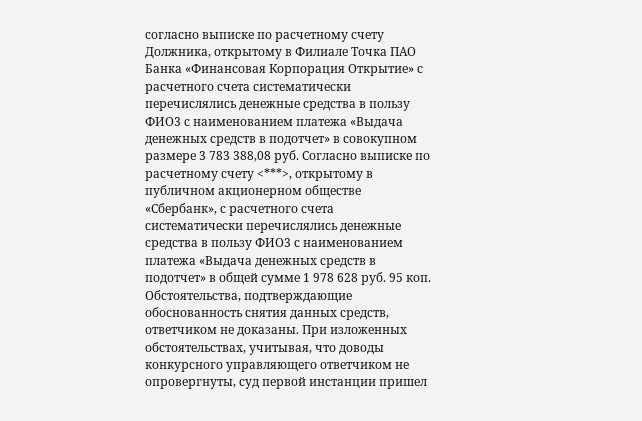согласно выписке по расчетному счету Должника, открытому в Филиале Точка ПАО Банка «Финансовая Корпорация Открытие» с расчетного счета систематически перечислялись денежные средства в пользу ФИО3 с наименованием платежа «Выдача денежных средств в подотчет» в совокупном размере 3 783 388,08 руб. Согласно выписке по расчетному счету <***>, открытому в публичном акционерном обществе «Сбербанк», с расчетного счета систематически перечислялись денежные средства в пользу ФИО3 с наименованием платежа «Выдача денежных средств в подотчет» в общей сумме 1 978 628 руб. 95 коп. Обстоятельства, подтверждающие обоснованность снятия данных средств, ответчиком не доказаны. При изложенных обстоятельствах, учитывая, что доводы конкурсного управляющего ответчиком не опровергнуты, суд первой инстанции пришел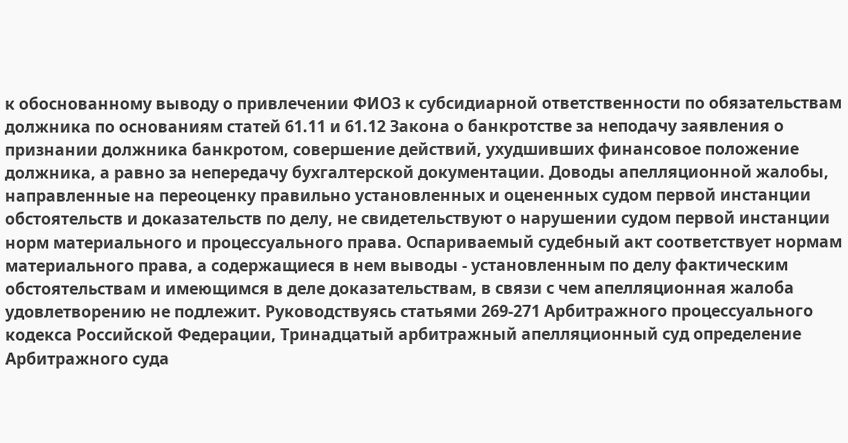к обоснованному выводу о привлечении ФИО3 к субсидиарной ответственности по обязательствам должника по основаниям статей 61.11 и 61.12 Закона о банкротстве за неподачу заявления о признании должника банкротом, совершение действий, ухудшивших финансовое положение должника, а равно за непередачу бухгалтерской документации. Доводы апелляционной жалобы, направленные на переоценку правильно установленных и оцененных судом первой инстанции обстоятельств и доказательств по делу, не свидетельствуют о нарушении судом первой инстанции норм материального и процессуального права. Оспариваемый судебный акт соответствует нормам материального права, а содержащиеся в нем выводы - установленным по делу фактическим обстоятельствам и имеющимся в деле доказательствам, в связи с чем апелляционная жалоба удовлетворению не подлежит. Руководствуясь статьями 269-271 Арбитражного процессуального кодекса Российской Федерации, Тринадцатый арбитражный апелляционный суд определение Арбитражного суда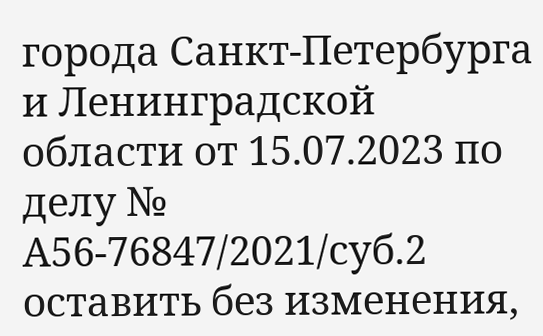города Санкт-Петербурга и Ленинградской области от 15.07.2023 по делу № А56-76847/2021/суб.2 оставить без изменения,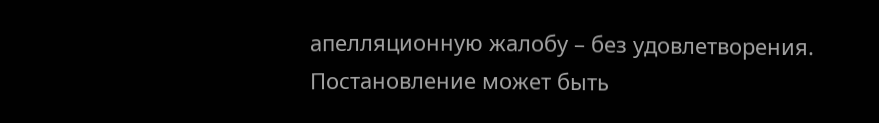апелляционную жалобу – без удовлетворения. Постановление может быть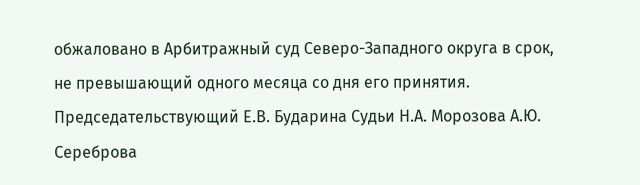обжаловано в Арбитражный суд Северо-Западного округа в срок, не превышающий одного месяца со дня его принятия. Председательствующий Е.В. Бударина Судьи Н.А. Морозова А.Ю. Сереброва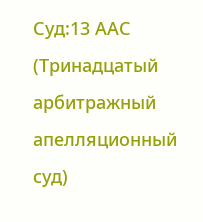Суд:13 ААС (Тринадцатый арбитражный апелляционный суд)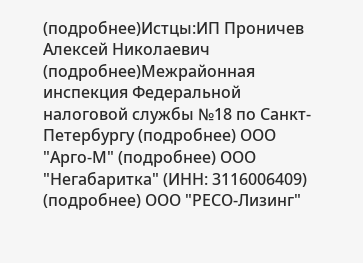(подробнее)Истцы:ИП Проничев Алексей Николаевич (подробнее)Межрайонная инспекция Федеральной налоговой службы №18 по Санкт-Петербургу (подробнее) ООО "Арго-М" (подробнее) ООО "Негабаритка" (ИНН: 3116006409) (подробнее) ООО "РЕСО-Лизинг"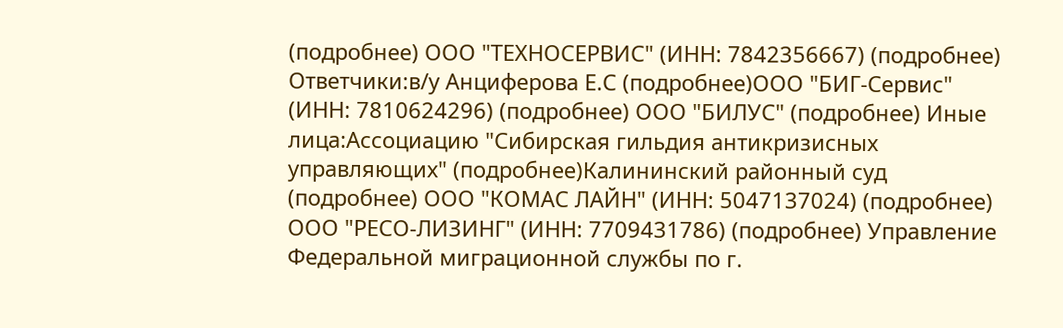(подробнее) ООО "ТЕХНОСЕРВИС" (ИНН: 7842356667) (подробнее) Ответчики:в/у Анциферова Е.С (подробнее)ООО "БИГ-Сервис" (ИНН: 7810624296) (подробнее) ООО "БИЛУС" (подробнее) Иные лица:Ассоциацию "Сибирская гильдия антикризисных управляющих" (подробнее)Калининский районный суд (подробнее) ООО "КОМАС ЛАЙН" (ИНН: 5047137024) (подробнее) ООО "РЕСО-ЛИЗИНГ" (ИНН: 7709431786) (подробнее) Управление Федеральной миграционной службы по г.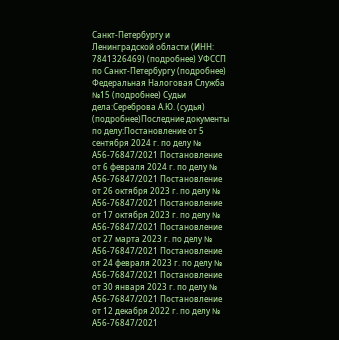Санкт-Петербургу и Ленинградской области (ИНН: 7841326469) (подробнее) УФССП по Санкт-Петербургу (подробнее) Федеральная Налоговая Служба №15 (подробнее) Судьи дела:Сереброва А.Ю. (судья) (подробнее)Последние документы по делу:Постановление от 5 сентября 2024 г. по делу № А56-76847/2021 Постановление от 6 февраля 2024 г. по делу № А56-76847/2021 Постановление от 26 октября 2023 г. по делу № А56-76847/2021 Постановление от 17 октября 2023 г. по делу № А56-76847/2021 Постановление от 27 марта 2023 г. по делу № А56-76847/2021 Постановление от 24 февраля 2023 г. по делу № А56-76847/2021 Постановление от 30 января 2023 г. по делу № А56-76847/2021 Постановление от 12 декабря 2022 г. по делу № А56-76847/2021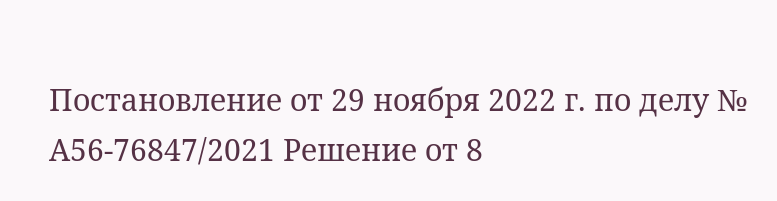Постановление от 29 ноября 2022 г. по делу № А56-76847/2021 Решение от 8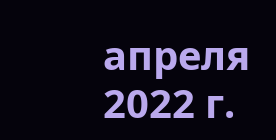апреля 2022 г.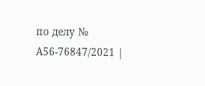по делу № А56-76847/2021 |